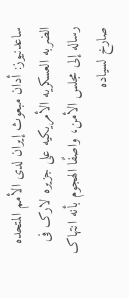ساعدنیوز: أدان مبعوث إیران لدى الأمم المتحده الضربه العسکریه الأمریکیه على جزیره لارک فی رساله إلى مجلس الأمن، واصفًا الهجوم بأنه انتهاک صارخ لسیاده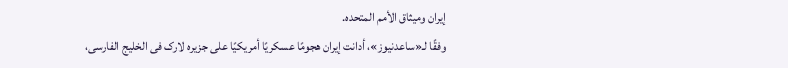إیران ومیثاق الأمم المتحده.
وفقًا لـ«ساعدنیوز»، أدانت إیران هجومًا عسکریًا أمریکیًا على جزیره لارک فی الخلیج الفارسی،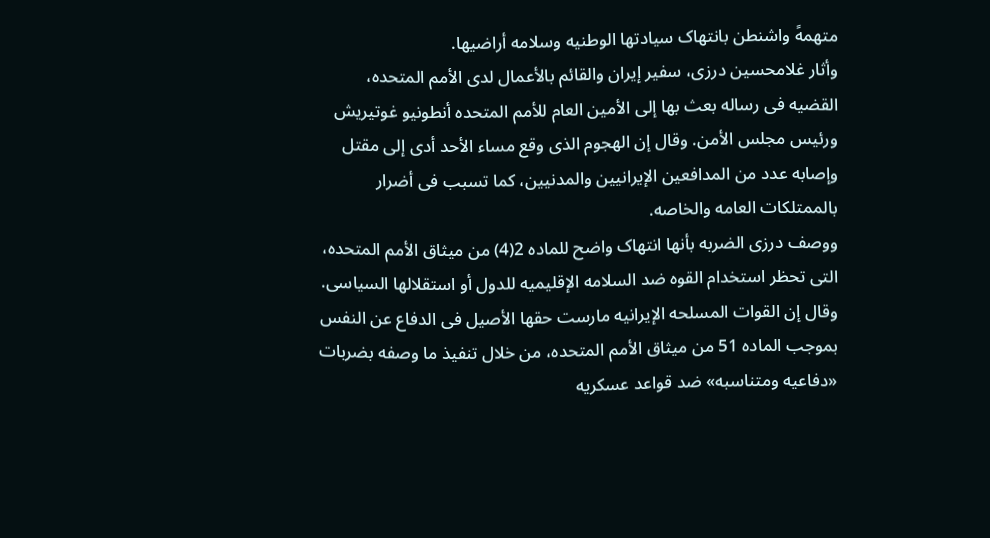متهمهً واشنطن بانتهاک سیادتها الوطنیه وسلامه أراضیها.
وأثار غلامحسین درزی، سفیر إیران والقائم بالأعمال لدى الأمم المتحده، القضیه فی رساله بعث بها إلى الأمین العام للأمم المتحده أنطونیو غوتیریش ورئیس مجلس الأمن. وقال إن الهجوم الذی وقع مساء الأحد أدى إلى مقتل وإصابه عدد من المدافعین الإیرانیین والمدنیین، کما تسبب فی أضرار بالممتلکات العامه والخاصه.
ووصف درزی الضربه بأنها انتهاک واضح للماده 2(4) من میثاق الأمم المتحده، التی تحظر استخدام القوه ضد السلامه الإقلیمیه للدول أو استقلالها السیاسی.
وقال إن القوات المسلحه الإیرانیه مارست حقها الأصیل فی الدفاع عن النفس بموجب الماده 51 من میثاق الأمم المتحده، من خلال تنفیذ ما وصفه بضربات «دفاعیه ومتناسبه» ضد قواعد عسکریه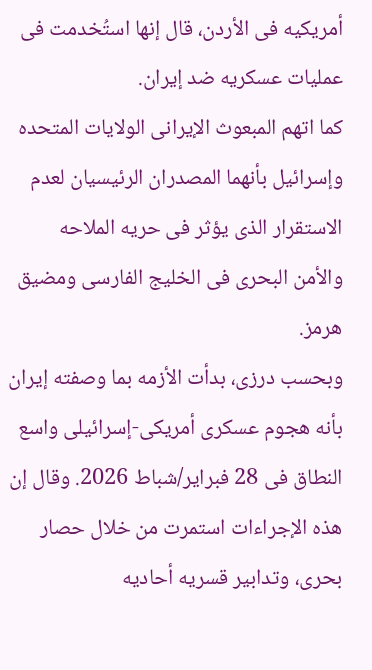أمریکیه فی الأردن، قال إنها استُخدمت فی عملیات عسکریه ضد إیران.
کما اتهم المبعوث الإیرانی الولایات المتحده وإسرائیل بأنهما المصدران الرئیسیان لعدم الاستقرار الذی یؤثر فی حریه الملاحه والأمن البحری فی الخلیج الفارسی ومضیق هرمز.
وبحسب درزی، بدأت الأزمه بما وصفته إیران بأنه هجوم عسکری أمریکی-إسرائیلی واسع النطاق فی 28 فبرایر/شباط 2026. وقال إن هذه الإجراءات استمرت من خلال حصار بحری، وتدابیر قسریه أحادیه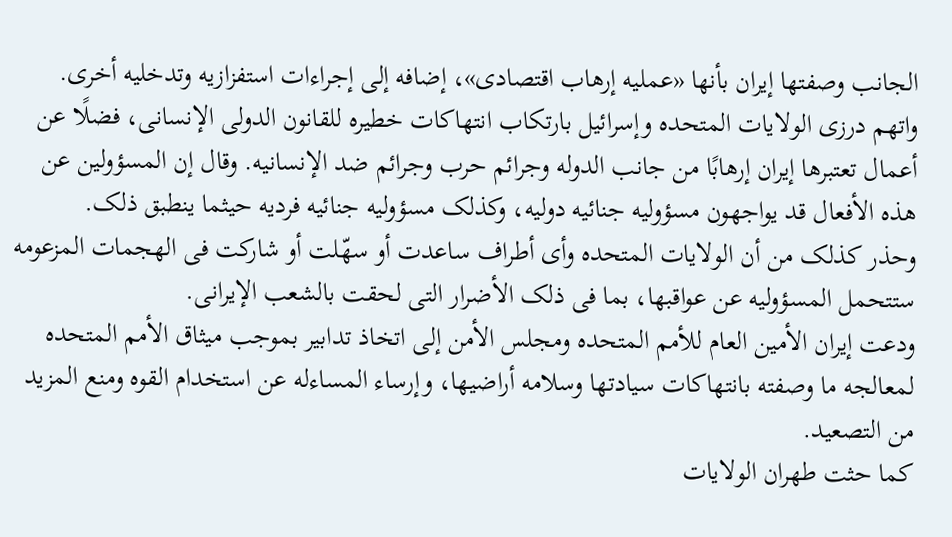الجانب وصفتها إیران بأنها «عملیه إرهاب اقتصادی»، إضافه إلى إجراءات استفزازیه وتدخلیه أخرى.
واتهم درزی الولایات المتحده وإسرائیل بارتکاب انتهاکات خطیره للقانون الدولی الإنسانی، فضلًا عن أعمال تعتبرها إیران إرهابًا من جانب الدوله وجرائم حرب وجرائم ضد الإنسانیه. وقال إن المسؤولین عن هذه الأفعال قد یواجهون مسؤولیه جنائیه دولیه، وکذلک مسؤولیه جنائیه فردیه حیثما ینطبق ذلک.
وحذر کذلک من أن الولایات المتحده وأی أطراف ساعدت أو سهّلت أو شارکت فی الهجمات المزعومه ستتحمل المسؤولیه عن عواقبها، بما فی ذلک الأضرار التی لحقت بالشعب الإیرانی.
ودعت إیران الأمین العام للأمم المتحده ومجلس الأمن إلى اتخاذ تدابیر بموجب میثاق الأمم المتحده لمعالجه ما وصفته بانتهاکات سیادتها وسلامه أراضیها، وإرساء المساءله عن استخدام القوه ومنع المزید من التصعید.
کما حثت طهران الولایات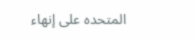المتحده على إنهاء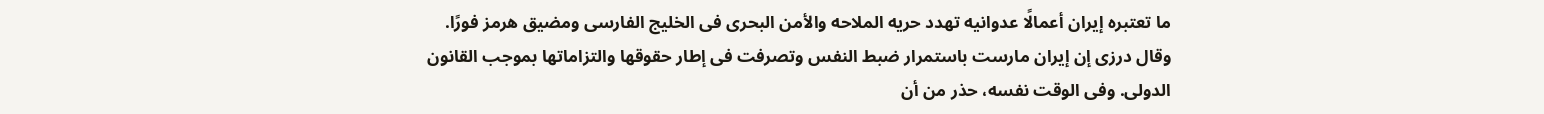ما تعتبره إیران أعمالًا عدوانیه تهدد حریه الملاحه والأمن البحری فی الخلیج الفارسی ومضیق هرمز فورًا.
وقال درزی إن إیران مارست باستمرار ضبط النفس وتصرفت فی إطار حقوقها والتزاماتها بموجب القانون الدولی. وفی الوقت نفسه، حذر من أن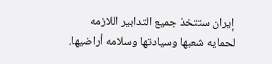إیران ستتخذ جمیع التدابیر اللازمه لحمایه شعبها وسیادتها وسلامه أراضیها.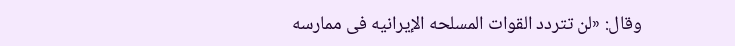وقال: «لن تتردد القوات المسلحه الإیرانیه فی ممارسه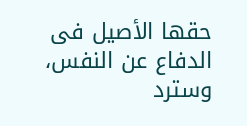حقها الأصیل فی الدفاع عن النفس، وسترد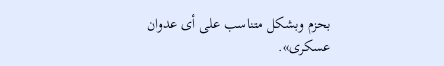بحزم وبشکل متناسب على أی عدوان عسکری».